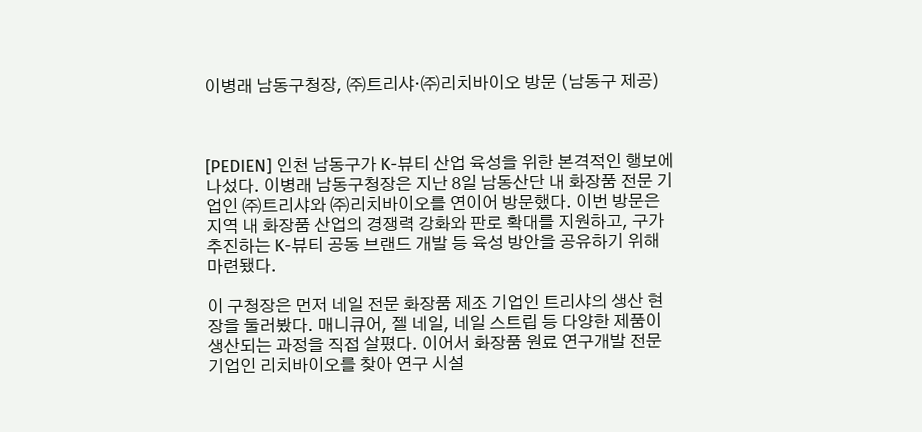이병래 남동구청장, ㈜트리샤·㈜리치바이오 방문 (남동구 제공)



[PEDIEN] 인천 남동구가 K-뷰티 산업 육성을 위한 본격적인 행보에 나섰다. 이병래 남동구청장은 지난 8일 남동산단 내 화장품 전문 기업인 ㈜트리샤와 ㈜리치바이오를 연이어 방문했다. 이번 방문은 지역 내 화장품 산업의 경쟁력 강화와 판로 확대를 지원하고, 구가 추진하는 K-뷰티 공동 브랜드 개발 등 육성 방안을 공유하기 위해 마련됐다.

이 구청장은 먼저 네일 전문 화장품 제조 기업인 트리샤의 생산 현장을 둘러봤다. 매니큐어, 젤 네일, 네일 스트립 등 다양한 제품이 생산되는 과정을 직접 살폈다. 이어서 화장품 원료 연구개발 전문 기업인 리치바이오를 찾아 연구 시설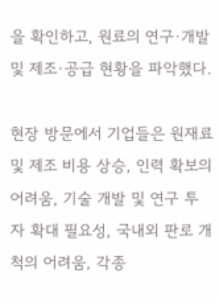을 확인하고, 원료의 연구·개발 및 제조·공급 현황을 파악했다.

현장 방문에서 기업들은 원재료 및 제조 비용 상승, 인력 확보의 어려움, 기술 개발 및 연구 투자 확대 필요성, 국내외 판로 개척의 어려움, 각종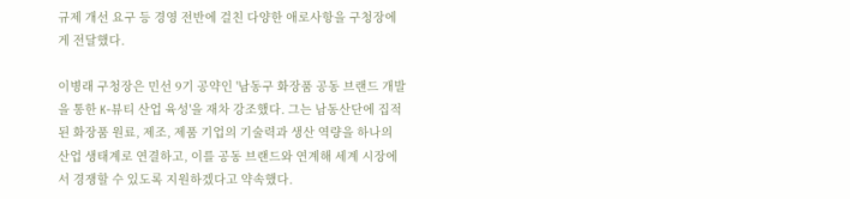규제 개선 요구 등 경영 전반에 걸친 다양한 애로사항을 구청장에게 전달했다.

이병래 구청장은 민선 9기 공약인 '남동구 화장품 공동 브랜드 개발을 통한 K-뷰티 산업 육성'을 재차 강조했다. 그는 남동산단에 집적된 화장품 원료, 제조, 제품 기업의 기술력과 생산 역량을 하나의 산업 생태계로 연결하고, 이를 공동 브랜드와 연계해 세계 시장에서 경쟁할 수 있도록 지원하겠다고 약속했다.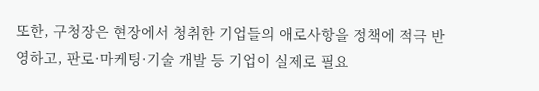또한, 구청장은 현장에서 청취한 기업들의 애로사항을 정책에 적극 반영하고, 판로·마케팅·기술 개발 등 기업이 실제로 필요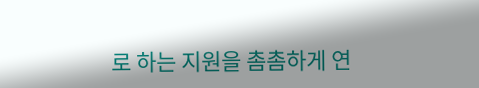로 하는 지원을 촘촘하게 연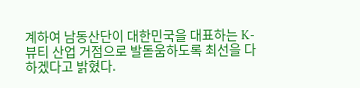계하여 남동산단이 대한민국을 대표하는 K-뷰티 산업 거점으로 발돋움하도록 최선을 다하겠다고 밝혔다.